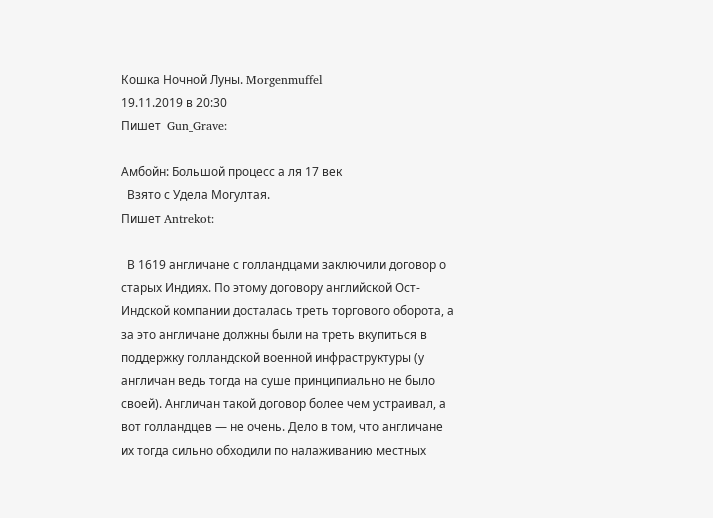Кошка Ночной Луны. Morgenmuffel
19.11.2019 в 20:30
Пишет  Gun_Grave:

Амбойн: Большой процесс а ля 17 век
  Взято с Удела Могултая.
Пишет Antrekot:

  В 1619 англичане с голландцами заключили договор о старых Индиях. По этому договору английской Ост-Индской компании досталась треть торгового оборота, а за это англичане должны были на треть вкупиться в поддержку голландской военной инфраструктуры (у англичан ведь тогда на суше принципиально не было своей). Англичан такой договор более чем устраивал, а вот голландцев — не очень. Дело в том, что англичане их тогда сильно обходили по налаживанию местных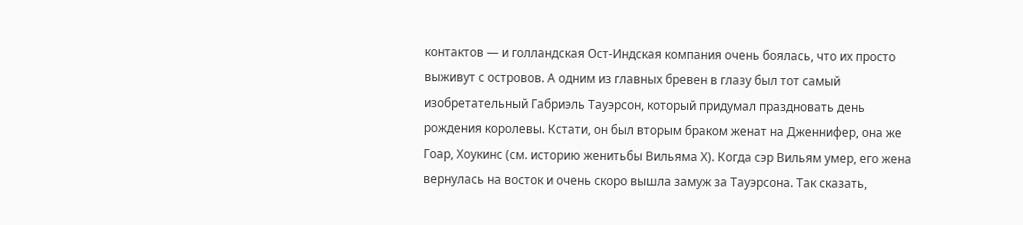контактов — и голландская Ост-Индская компания очень боялась, что их просто выживут с островов. А одним из главных бревен в глазу был тот самый изобретательный Габриэль Тауэрсон, который придумал праздновать день рождения королевы. Кстати, он был вторым браком женат на Дженнифер, она же Гоар, Хоукинс (см. историю женитьбы Вильяма Х). Когда сэр Вильям умер, его жена вернулась на восток и очень скоро вышла замуж за Тауэрсона. Так сказать,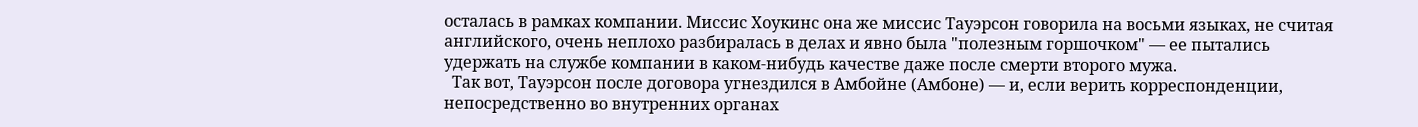осталась в рамках компании. Миссис Хоукинс она же миссис Тауэрсон говорила на восьми языках, не считая английского, очень неплохо разбиралась в делах и явно была "полезным горшочком" — ее пытались удержать на службе компании в каком-нибудь качестве даже после смерти второго мужа.
  Так вот, Тауэрсон после договора угнездился в Амбойне (Амбоне) — и, если верить корреспонденции, непосредственно во внутренних органах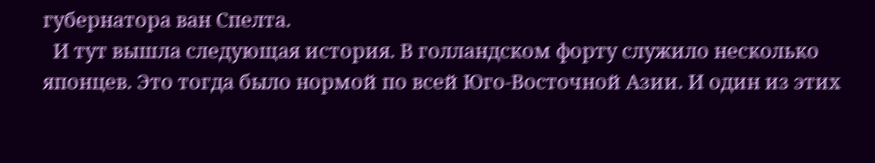губернатора ван Спелта.
  И тут вышла следующая история. В голландском форту служило несколько японцев. Это тогда было нормой по всей Юго-Восточной Азии. И один из этих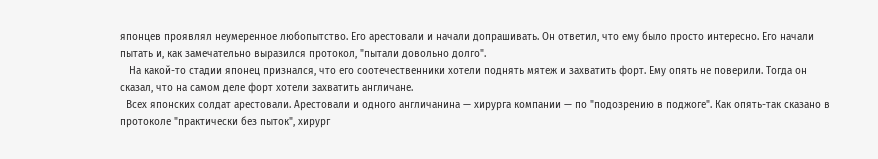японцев проявлял неумеренное любопытство. Его арестовали и начали допрашивать. Он ответил, что ему было просто интересно. Его начали пытать и, как замечательно выразился протокол, "пытали довольно долго".
   На какой-то стадии японец признался, что его соотечественники хотели поднять мятеж и захватить форт. Ему опять не поверили. Тогда он сказал, что на самом деле форт хотели захватить англичане.
  Всех японских солдат арестовали. Арестовали и одного англичанина — хирурга компании — по "подозрению в поджоге". Как опять-так сказано в протоколе "практически без пыток", хирург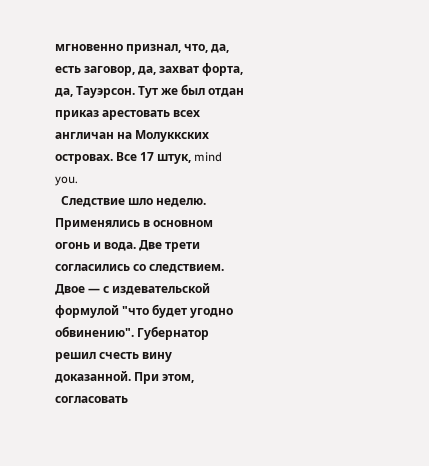мгновенно признал, что, да, есть заговор, да, захват форта, да, Тауэрсон. Тут же был отдан приказ арестовать всех англичан на Молуккских островах. Все 17 штук, mind you.
  Следствие шло неделю. Применялись в основном огонь и вода. Две трети согласились со следствием. Двое — с издевательской формулой "что будет угодно обвинению". Губернатор решил счесть вину доказанной. При этом, согласовать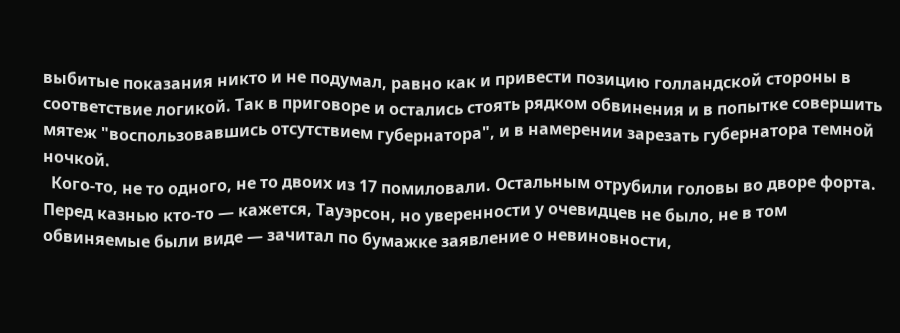выбитые показания никто и не подумал, равно как и привести позицию голландской стороны в соответствие логикой. Так в приговоре и остались стоять рядком обвинения и в попытке совершить мятеж "воспользовавшись отсутствием губернатора", и в намерении зарезать губернатора темной ночкой.
  Кого-то, не то одного, не то двоих из 17 помиловали. Остальным отрубили головы во дворе форта. Перед казнью кто-то — кажется, Тауэрсон, но уверенности у очевидцев не было, не в том обвиняемые были виде — зачитал по бумажке заявление о невиновности,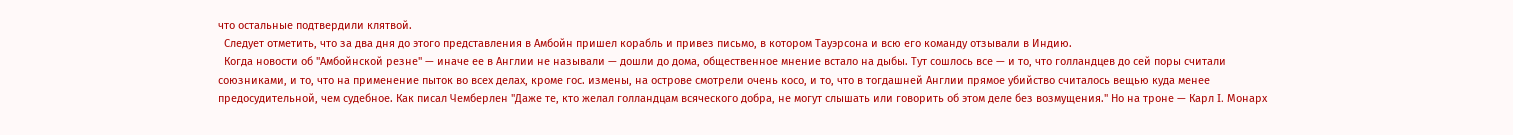что остальные подтвердили клятвой.
  Следует отметить, что за два дня до этого представления в Амбойн пришел корабль и привез письмо, в котором Тауэрсона и всю его команду отзывали в Индию.
  Когда новости об "Амбойнской резне" — иначе ее в Англии не называли — дошли до дома, общественное мнение встало на дыбы. Тут сошлось все — и то, что голландцев до сей поры считали союзниками, и то, что на применение пыток во всех делах, кроме гос. измены, на острове смотрели очень косо, и то, что в тогдашней Англии прямое убийство считалось вещью куда менее предосудительной, чем судебное. Как писал Чемберлен "Даже те, кто желал голландцам всяческого добра, не могут слышать или говорить об этом деле без возмущения." Но на троне — Карл I. Монарх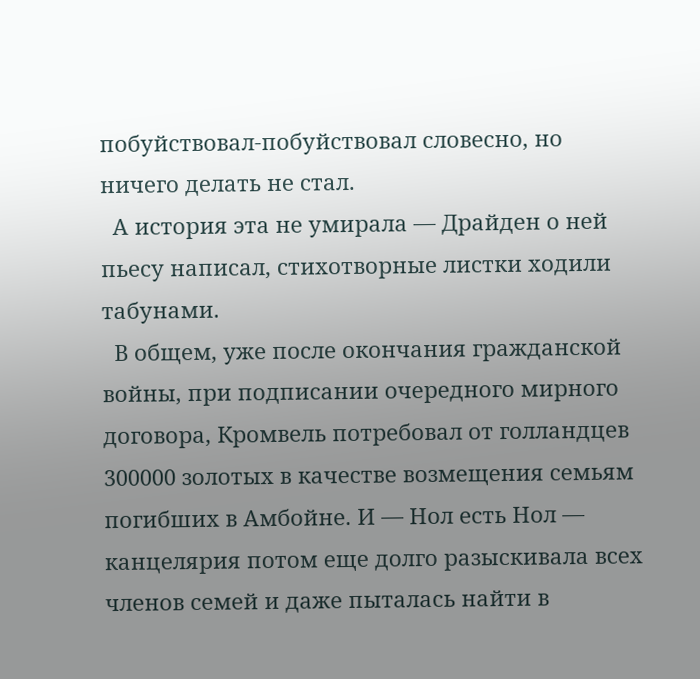побуйствовал-побуйствовал словесно, но ничего делать не стал.
  А история эта не умирала — Драйден о ней пьесу написал, стихотворные листки ходили табунами.
  В общем, уже после окончания гражданской войны, при подписании очередного мирного договора, Кромвель потребовал от голландцев 300000 золотых в качестве возмещения семьям погибших в Амбойне. И — Нол есть Нол — канцелярия потом еще долго разыскивала всех членов семей и даже пыталась найти в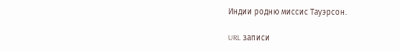Индии родню миссис Тауэрсон.

URL записи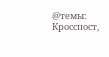@темы: Кросспост,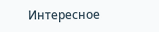Интересное